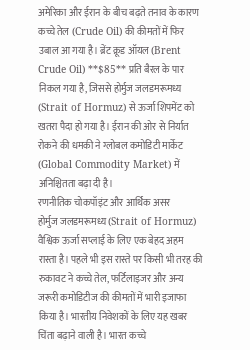अमेरिका और ईरान के बीच बढ़ते तनाव के कारण कच्चे तेल (Crude Oil) की कीमतों में फिर उबाल आ गया है। ब्रेंट क्रूड ऑयल (Brent Crude Oil) **$85** प्रति बैरल के पार निकल गया है, जिससे होर्मुज जलडमरूमध्य (Strait of Hormuz) से ऊर्जा शिपमेंट को खतरा पैदा हो गया है। ईरान की ओर से निर्यात रोकने की धमकी ने ग्लोबल कमोडिटी मार्केट (Global Commodity Market) में अनिश्चितता बढ़ा दी है।
रणनीतिक चोकपॉइंट और आर्थिक असर
होर्मुज जलडमरूमध्य (Strait of Hormuz) वैश्विक ऊर्जा सप्लाई के लिए एक बेहद अहम रास्ता है। पहले भी इस रास्ते पर किसी भी तरह की रुकावट ने कच्चे तेल, फर्टिलाइजर और अन्य जरूरी कमोडिटीज की कीमतों में भारी इजाफा किया है। भारतीय निवेशकों के लिए यह खबर चिंता बढ़ाने वाली है। भारत कच्चे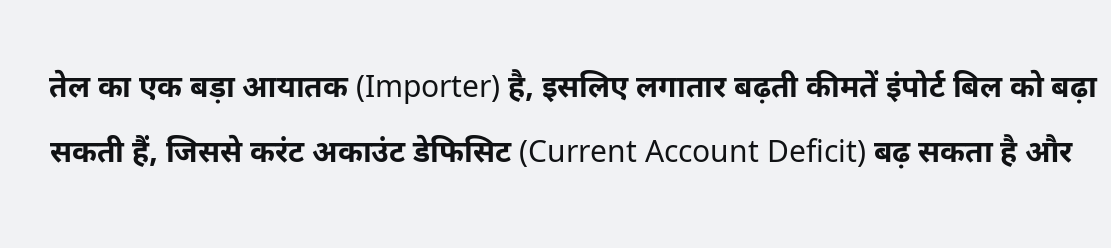तेल का एक बड़ा आयातक (Importer) है, इसलिए लगातार बढ़ती कीमतें इंपोर्ट बिल को बढ़ा सकती हैं, जिससे करंट अकाउंट डेफिसिट (Current Account Deficit) बढ़ सकता है और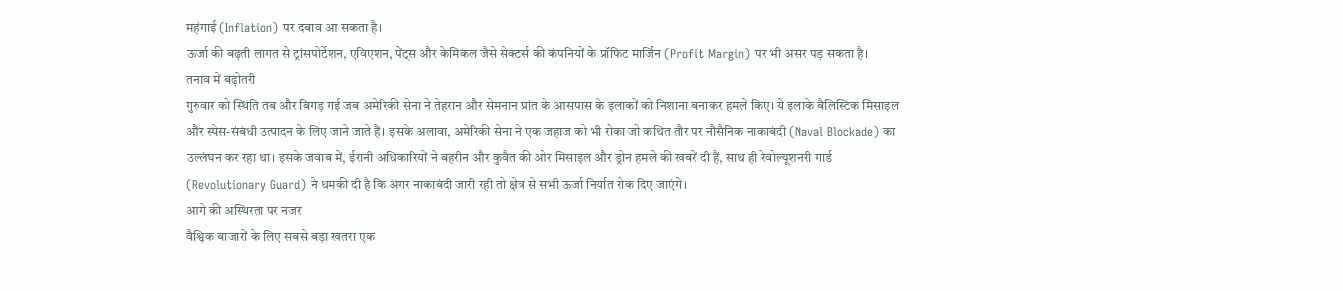महंगाई (Inflation) पर दबाव आ सकता है।
ऊर्जा की बढ़ती लागत से ट्रांसपोर्टेशन, एविएशन, पेंट्स और केमिकल जैसे सेक्टर्स की कंपनियों के प्रॉफिट मार्जिन (Profit Margin) पर भी असर पड़ सकता है।
तनाव में बढ़ोतरी
गुरुवार को स्थिति तब और बिगड़ गई जब अमेरिकी सेना ने तेहरान और सेमनान प्रांत के आसपास के इलाकों को निशाना बनाकर हमले किए। ये इलाके बैलिस्टिक मिसाइल और स्पेस-संबंधी उत्पादन के लिए जाने जाते हैं। इसके अलावा, अमेरिकी सेना ने एक जहाज को भी रोका जो कथित तौर पर नौसैनिक नाकाबंदी (Naval Blockade) का उल्लंघन कर रहा था। इसके जवाब में, ईरानी अधिकारियों ने बहरीन और कुवैत की ओर मिसाइल और ड्रोन हमले की खबरें दी हैं, साथ ही रेवोल्यूशनरी गार्ड (Revolutionary Guard) ने धमकी दी है कि अगर नाकाबंदी जारी रही तो क्षेत्र से सभी ऊर्जा निर्यात रोक दिए जाएंगे।
आगे की अस्थिरता पर नजर
वैश्विक बाजारों के लिए सबसे बड़ा खतरा एक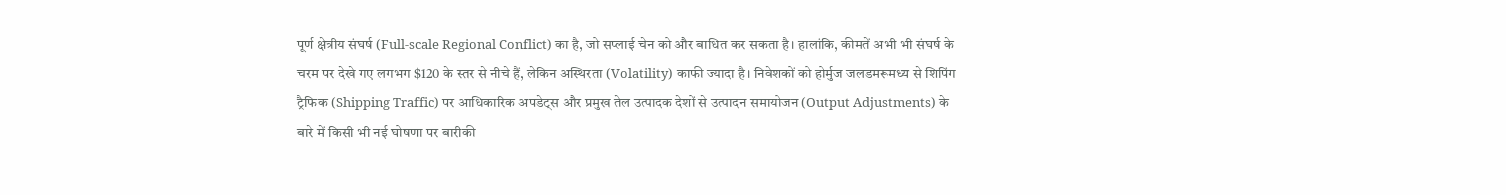पूर्ण क्षेत्रीय संघर्ष (Full-scale Regional Conflict) का है, जो सप्लाई चेन को और बाधित कर सकता है। हालांकि, कीमतें अभी भी संघर्ष के चरम पर देखे गए लगभग $120 के स्तर से नीचे हैं, लेकिन अस्थिरता (Volatility) काफी ज्यादा है। निवेशकों को होर्मुज जलडमरूमध्य से शिपिंग ट्रैफिक (Shipping Traffic) पर आधिकारिक अपडेट्स और प्रमुख तेल उत्पादक देशों से उत्पादन समायोजन (Output Adjustments) के बारे में किसी भी नई घोषणा पर बारीकी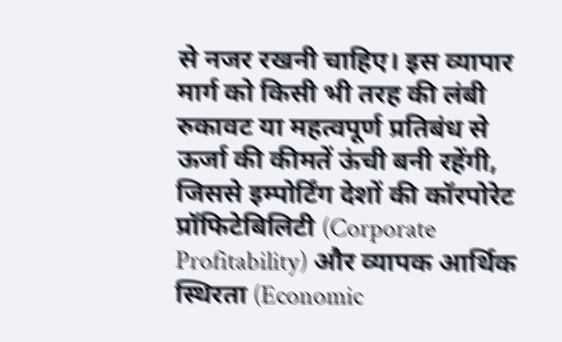से नजर रखनी चाहिए। इस व्यापार मार्ग को किसी भी तरह की लंबी रुकावट या महत्वपूर्ण प्रतिबंध से ऊर्जा की कीमतें ऊंची बनी रहेंगी, जिससे इम्पोर्टिंग देशों की कॉरपोरेट प्रॉफिटेबिलिटी (Corporate Profitability) और व्यापक आर्थिक स्थिरता (Economic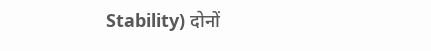Stability) दोनों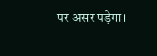पर असर पड़ेगा।